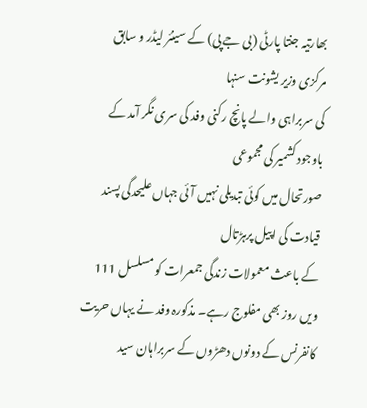بھارتیہ جنتا پارٹی (بی جے پی) کے سینئر لیڈر و سابق مرکزی وزیر یشونت سنہا
کی سربراہی والے پانچ رکنی وفد کی سری نگر آمد کے باوجود کشمیر کی مجموعی
صورتحال میں کوئی تبدیلی نہیں آئی جہاں علیحدگی پسند قیادت کی اپیل پرہڑتال
کے باعث معمولات زندگی جمعرات کو مسلسل 111 ویں روز بھی مفلوج رہے۔ مذکورہ وفد نے یہاں حریت کانفرنس کے دونوں دھڑوں کے سربراہان سید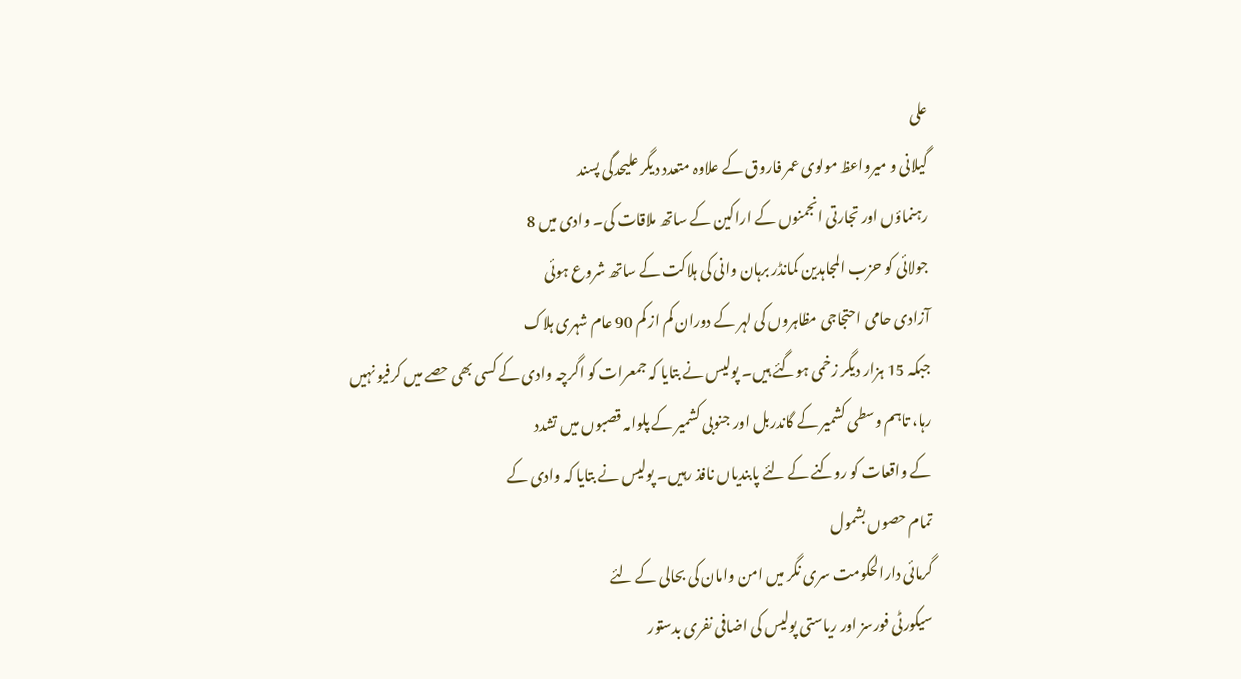علی
گیلانی و میرواعظ مولوی عمر فاروق کے علاوہ متعدد دیگر علیحدگی پسند
رہنماؤں اور تجارتی انجمنوں کے اراکین کے ساتھ ملاقات کی۔ وادی میں 8
جولائی کو حزب المجاہدین کمانڈر برہان وانی کی ہلاکت کے ساتھ شروع ہوئی
آزادی حامی احتجاجی مظاہروں کی لہر کے دوران کم از کم 90 عام شہری ہلاک
جبکہ 15 ہزار دیگر زخمی ہوگئے ہیں۔ پولیس نے بتایا کہ جمعرات کو اگرچہ وادی کے کسی بھی حصے میں کرفیو نہیں
رہا، تاہم وسطی کشمیر کے گاندربل اور جنوبی کشمیر کے پلوامہ قصبوں میں تشدد
کے واقعات کو روکنے کے لئے پابندیاں نافذ رہیں۔ پولیس نے بتایا کہ وادی کے
تمام حصوں بشمول
گرمائی دارالحکومت سری نگر میں امن وامان کی بحالی کے لئے
سیکورٹی فورسز اور ریاستی پولیس کی اضافی نفری بدستور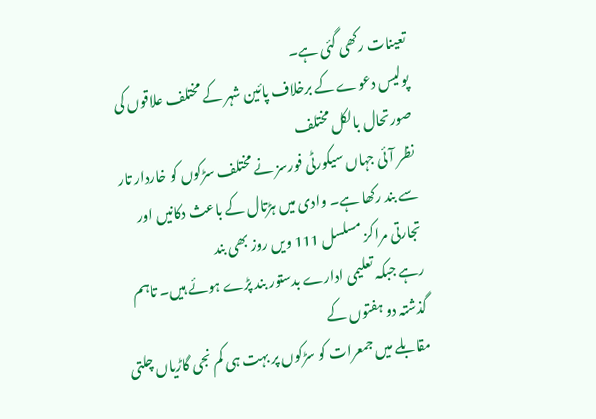تعینات رکھی گئی ہے۔
پولیس دعوے کے برخلاف پائین شہر کے مختلف علاقوں کی صورتحال بالکل مختلف
نظر آئی جہاں سیکورٹی فورسز نے مختلف سڑکوں کو خاردار تار سے بند رکھا ہے۔ وادی میں ہڑتال کے باعث دکانیں اور تجارتی مراکز مسلسل 111 ویں روز بھی بند
رہے جبکہ تعلیمی ادارے بدستور بند پڑے ہوئے ہیں۔ تاہم گذشتہ دو ہفتوں کے
مقابلے میں جمعرات کو سڑکوں پر بہت ہی کم نجی گاڑیاں چلتی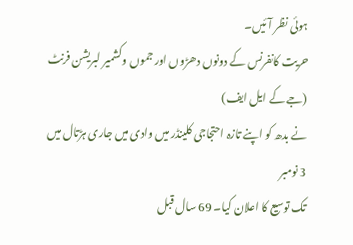ہوئی نظر آئیں۔
حریت کانفرنس کے دونوں دھڑوں اور جموں وکشمیر لبریشن فرنٹ (جے کے ایل ایف)
نے بدھ کو اپنے تازہ احتجاجی کلینڈر میں وادی میں جاری ہڑتال میں 3 نومبر
تک توسیع کا اعلان کیا۔ 69 سال قبل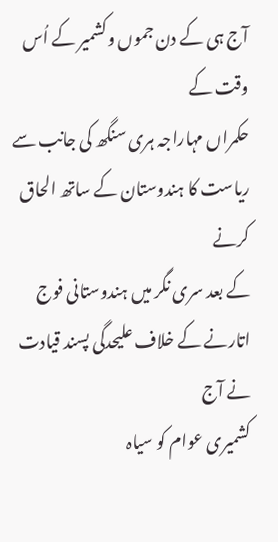آج ہی کے دن جموں وکشمیر کے اُس وقت کے
حکمراں مہاراجہ ہری سنگھ کی جانب سے ریاست کا ہندوستان کے ساتھ الحاق کرنے
کے بعد سری نگر میں ہندوستانی فوج اتارنے کے خلاف علیحدگی پسند قیادت نے آج
کشمیری عوام کو سیاہ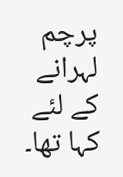پرچم لہرانے کے لئے کہا تھا۔